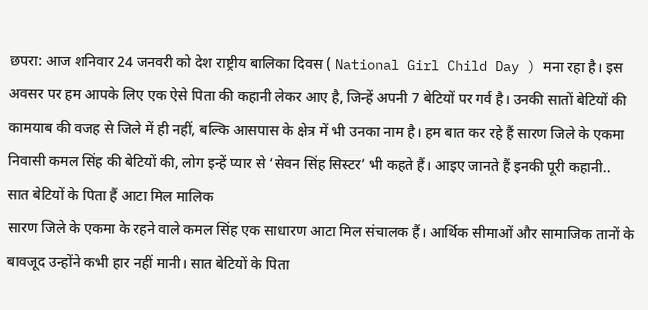छपरा: आज शनिवार 24 जनवरी को देश राष्ट्रीय बालिका दिवस ( National Girl Child Day ) मना रहा है। इस अवसर पर हम आपके लिए एक ऐसे पिता की कहानी लेकर आए है, जिन्हें अपनी 7 बेटियों पर गर्व है। उनकी सातों बेटियों की कामयाब की वजह से जिले में ही नहीं, बल्कि आसपास के क्षेत्र में भी उनका नाम है। हम बात कर रहे हैं सारण जिले के एकमा निवासी कमल सिंह की बेटियों की, लोग इन्हें प्यार से ‘सेवन सिंह सिस्टर’ भी कहते हैं। आइए जानते हैं इनकी पूरी कहानी..
सात बेटियों के पिता हैं आटा मिल मालिक
सारण जिले के एकमा के रहने वाले कमल सिंह एक साधारण आटा मिल संचालक हैं। आर्थिक सीमाओं और सामाजिक तानों के बावजूद उन्होंने कभी हार नहीं मानी। सात बेटियों के पिता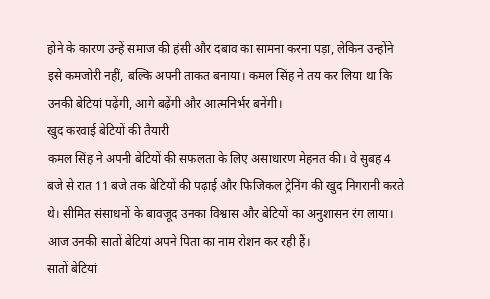होने के कारण उन्हें समाज की हंसी और दबाव का सामना करना पड़ा, लेकिन उन्होंने इसे कमजोरी नहीं, बल्कि अपनी ताकत बनाया। कमल सिंह ने तय कर लिया था कि उनकी बेटियां पढ़ेंगी, आगे बढ़ेंगी और आत्मनिर्भर बनेंगी।
खुद करवाई बेटियों की तैयारी
कमल सिंह ने अपनी बेटियों की सफलता के लिए असाधारण मेहनत की। वे सुबह 4 बजे से रात 11 बजे तक बेटियों की पढ़ाई और फिजिकल ट्रेनिंग की खुद निगरानी करते थे। सीमित संसाधनों के बावजूद उनका विश्वास और बेटियों का अनुशासन रंग लाया। आज उनकी सातों बेटियां अपने पिता का नाम रोशन कर रही हैं।
सातों बेटियां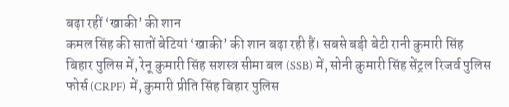बढ़ा रहीं ‘खाकी’ की शान
कमल सिंह की सातों बेटियां ‘खाकी’ की शान बढ़ा रही हैं। सबसे बड़ी बेटी रानी कुमारी सिंह बिहार पुलिस में, रेनू कुमारी सिंह सशस्त्र सीमा बल (SSB) में, सोनी कुमारी सिंह सेंट्रल रिजर्व पुलिस फोर्स (CRPF) में, कुमारी प्रीति सिंह बिहार पुलिस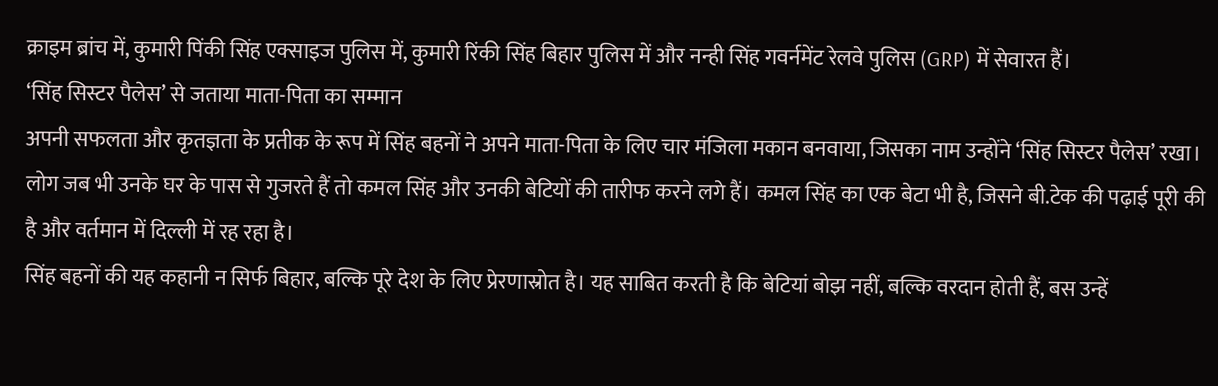क्राइम ब्रांच में, कुमारी पिंकी सिंह एक्साइज पुलिस में, कुमारी रिंकी सिंह बिहार पुलिस में और नन्ही सिंह गवर्नमेंट रेलवे पुलिस (GRP) में सेवारत हैं।
‘सिंह सिस्टर पैलेस’ से जताया माता-पिता का सम्मान
अपनी सफलता और कृतज्ञता के प्रतीक के रूप में सिंह बहनों ने अपने माता-पिता के लिए चार मंजिला मकान बनवाया, जिसका नाम उन्होंने ‘सिंह सिस्टर पैलेस’ रखा। लोग जब भी उनके घर के पास से गुजरते हैं तो कमल सिंह और उनकी बेटियों की तारीफ करने लगे हैं। कमल सिंह का एक बेटा भी है, जिसने बी.टेक की पढ़ाई पूरी की है और वर्तमान में दिल्ली में रह रहा है।
सिंह बहनों की यह कहानी न सिर्फ बिहार, बल्कि पूरे देश के लिए प्रेरणास्रोत है। यह साबित करती है कि बेटियां बोझ नहीं, बल्कि वरदान होती हैं, बस उन्हें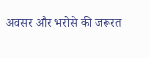अवसर और भरोसे की जरूरत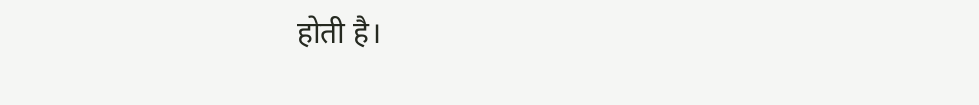होती है।